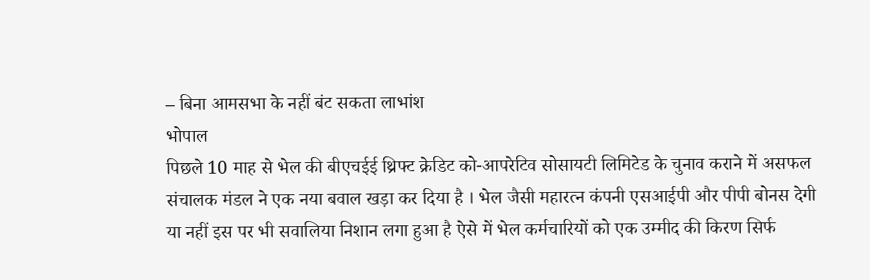– बिना आमसभा के नहीं बंट सकता लाभांश
भोपाल
पिछले 10 माह से भेल की बीएचईई थ्रिफ्ट क्रेडिट को-आपरेटिव सोसायटी लिमिटेड के चुनाव कराने में असफल संचालक मंडल ने एक नया बवाल खड़ा कर दिया है । भेल जैसी महारत्न कंपनी एसआईपी और पीपी बोनस देगी या नहीं इस पर भी सवालिया निशान लगा हुआ है ऐसे में भेल कर्मचारियों को एक उम्मीद की किरण सिर्फ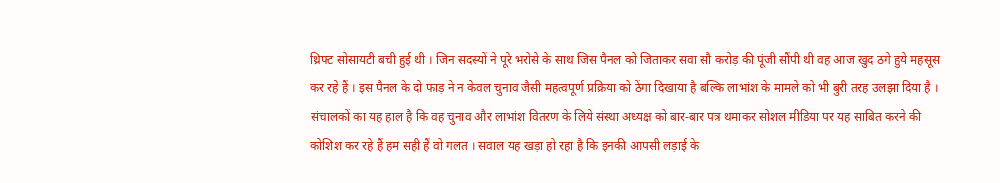थ्रिफ्ट सोसायटी बची हुई थी । जिन सदस्यों ने पूरे भरोसे के साथ जिस पैनल को जिताकर सवा सौ करोड़ की पूंजी सौंपी थी वह आज खुद ठगे हुये महसूस कर रहे हैं । इस पैनल के दो फाड़ ने न केवल चुनाव जैसी महत्वपूर्ण प्रक्रिया को ठेंगा दिखाया है बल्कि लाभांश के मामले को भी बुरी तरह उलझा दिया है ।
संचालकों का यह हाल है कि वह चुनाव और लाभांश वितरण के लिये संस्था अध्यक्ष को बार-बार पत्र थमाकर सोशल मीडिया पर यह साबित करने की कोशिश कर रहे हैं हम सही हैं वो गलत । सवाल यह खड़ा हो रहा है कि इनकी आपसी लड़ाई के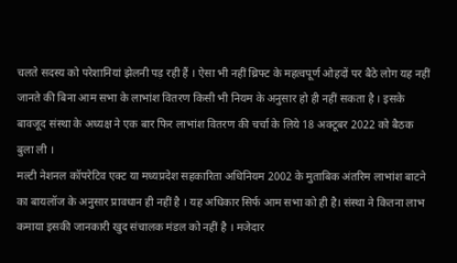चलते सदस्य को परेशानियां झेलनी पड़ रही हैं । ऐसा भी नहीं थ्रिफ्ट के महत्वपूर्ण ओहदों पर बैठे लोग यह नहीं जानते की बिना आम सभा के लाभांश वितरण किसी भी नियम के अनुसार हो ही नहीं सकता है । इसके बावजूद संस्था के अध्यक्ष ने एक बार फिर लाभांश वितरण की चर्चा के लिये 18 अक्टूबर 2022 को बैठक बुला ली ।
मल्टी नेशनल कॉपरेटिव एक्ट या मध्यप्रदेश सहकारिता अधिनियम 2002 के मुताबिक अंतरिम लाभांश बाटने का बायलॉज के अनुसार प्रावधान ही नहीं है । यह अधिकार सिर्फ आम सभा को ही है। संस्था ने कितना लाभ कमाया इसकी जानकारी खुद संचालक मंडल को नहीं है । मजेदार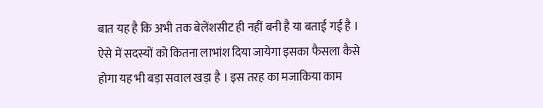बात यह है कि अभी तक बेलेंशसीट ही नहीं बनी है या बताई गई है । ऐसे में सदस्यों को कितना लाभांश दिया जायेगा इसका फैसला कैसे होगा यह भी बड़ा सवाल खड़ा है । इस तरह का मजाकिया काम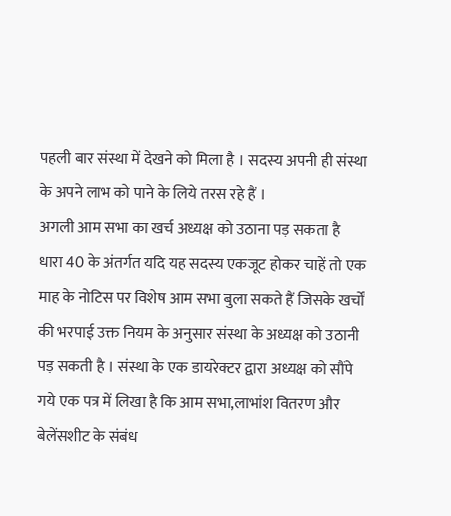पहली बार संस्था में देखने को मिला है । सदस्य अपनी ही संस्था के अपने लाभ को पाने के लिये तरस रहे हैं ।
अगली आम सभा का खर्च अध्यक्ष को उठाना पड़ सकता है
धारा 40 के अंतर्गत यदि यह सदस्य एकजूट होकर चाहें तो एक माह के नोटिस पर विशेष आम सभा बुला सकते हैं जिसके खर्चों की भरपाई उक्त नियम के अनुसार संस्था के अध्यक्ष को उठानी पड़ सकती है । संस्था के एक डायरेक्टर द्वारा अध्यक्ष को सौंपे गये एक पत्र में लिखा है कि आम सभा,लाभांश वितरण और बेलेंसशीट के संबंध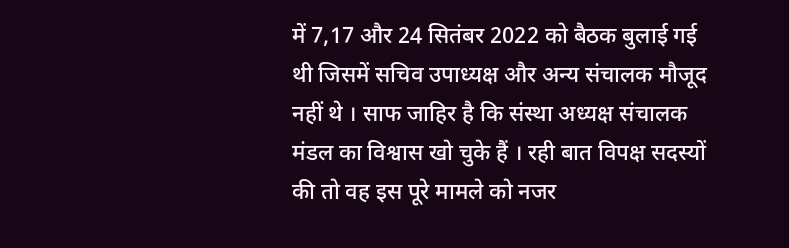में 7,17 और 24 सितंबर 2022 को बैठक बुलाई गई थी जिसमें सचिव उपाध्यक्ष और अन्य संचालक मौजूद नहीं थे । साफ जाहिर है कि संस्था अध्यक्ष संचालक मंडल का विश्वास खो चुके हैं । रही बात विपक्ष सदस्यों की तो वह इस पूरे मामले को नजर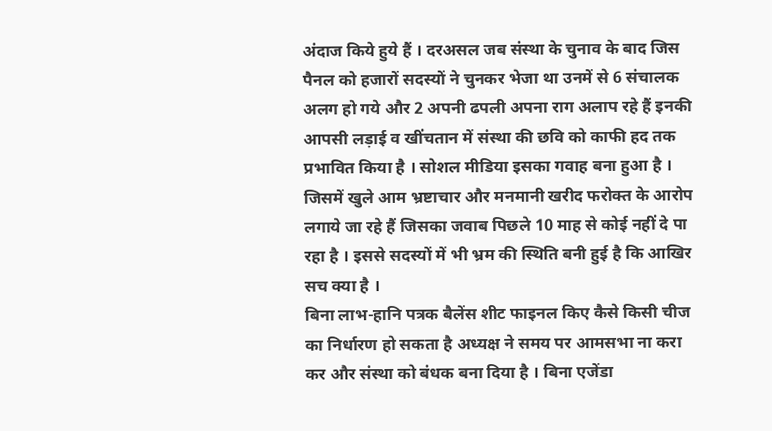अंदाज किये हुये हैं । दरअसल जब संस्था के चुनाव के बाद जिस पैनल को हजारों सदस्यों ने चुनकर भेजा था उनमें से 6 संचालक अलग हो गये और 2 अपनी ढपली अपना राग अलाप रहे हैं इनकी आपसी लड़ाई व खींचतान में संस्था की छवि को काफी हद तक प्रभावित किया है । सोशल मीडिया इसका गवाह बना हुआ है । जिसमें खुले आम भ्रष्टाचार और मनमानी खरीद फरोक्त के आरोप लगाये जा रहे हैं जिसका जवाब पिछले 10 माह से कोई नहीं दे पा रहा है । इससे सदस्यों में भी भ्रम की स्थिति बनी हुई है कि आखिर सच क्या है ।
बिना लाभ-हानि पत्रक बैलेंस शीट फाइनल किए कैसे किसी चीज का निर्धारण हो सकता है अध्यक्ष ने समय पर आमसभा ना करा कर और संस्था को बंधक बना दिया है । बिना एजेंडा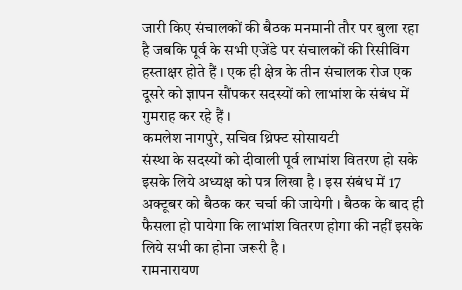जारी किए संचालकों की बैठक मनमानी तौर पर बुला रहा है जबकि पूर्व के सभी एजेंडे पर संचालकों की रिसीविंग हस्ताक्षर होते हैं । एक ही क्षेत्र के तीन संचालक रोज एक दूसरे को ज्ञापन सौंपकर सदस्यों को लाभांश के संबंध में गुमराह कर रहे हैं ।
कमलेश नागपुरे, सचिव थ्रिफ्ट सोसायटी
संस्था के सदस्यों को दीवाली पूर्व लाभांश वितरण हो सके इसके लिये अध्यक्ष को पत्र लिखा है । इस संबंध में 17 अक्टूबर को बैठक कर चर्चा की जायेगी । बैठक के बाद ही फैसला हो पायेगा कि लाभांश वितरण होगा की नहीं इसके लिये सभी का होना जरूरी है ।
रामनारायण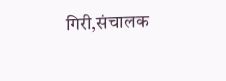गिरी,संचालक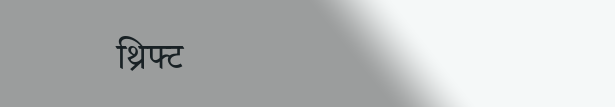थ्रिफ्ट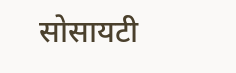सोसायटी